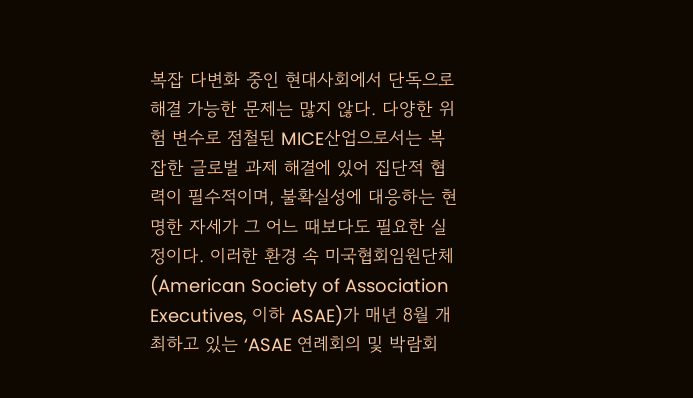복잡 다변화 중인 현대사회에서 단독으로 해결 가능한 문제는 많지 않다. 다양한 위험 변수로 점철된 MICE산업으로서는 복잡한 글로벌 과제 해결에 있어 집단적 협력이 필수적이며, 불확실성에 대응하는 현명한 자세가 그 어느 때보다도 필요한 실정이다. 이러한 환경 속 미국협회임원단체(American Society of Association Executives, 이하 ASAE)가 매년 8월 개최하고 있는 ‘ASAE 연례회의 및 박람회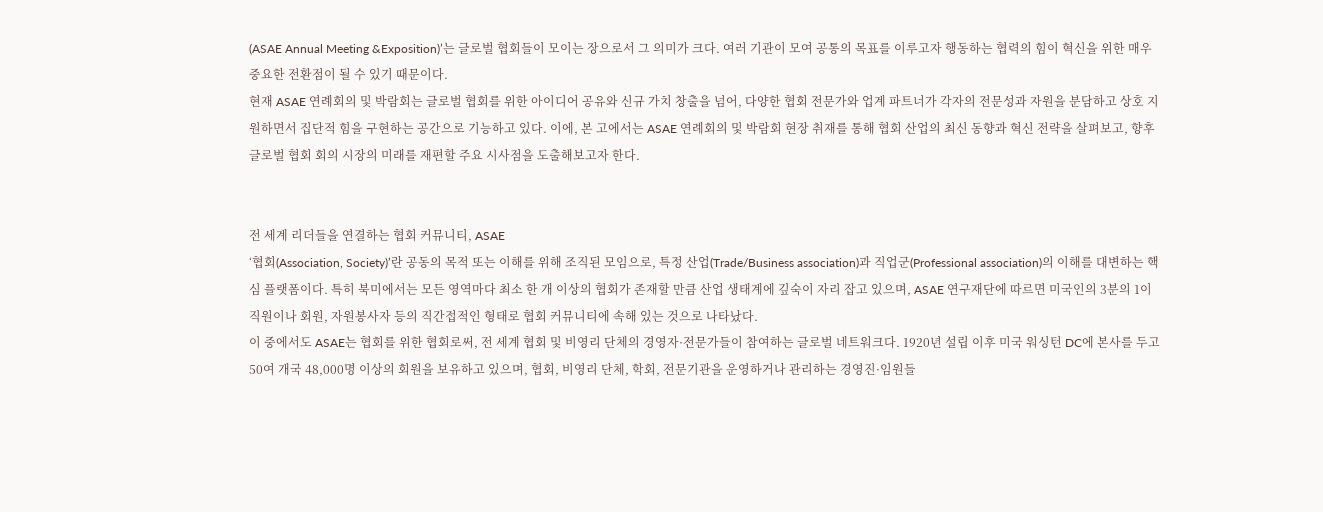(ASAE Annual Meeting &Exposition)’는 글로벌 협회들이 모이는 장으로서 그 의미가 크다. 여러 기관이 모여 공통의 목표를 이루고자 행동하는 협력의 힘이 혁신을 위한 매우 중요한 전환점이 될 수 있기 때문이다.
현재 ASAE 연례회의 및 박람회는 글로벌 협회를 위한 아이디어 공유와 신규 가치 창출을 넘어, 다양한 협회 전문가와 업계 파트너가 각자의 전문성과 자원을 분담하고 상호 지원하면서 집단적 힘을 구현하는 공간으로 기능하고 있다. 이에, 본 고에서는 ASAE 연례회의 및 박람회 현장 취재를 통해 협회 산업의 최신 동향과 혁신 전략을 살펴보고, 향후 글로벌 협회 회의 시장의 미래를 재편할 주요 시사점을 도출해보고자 한다.


전 세계 리더들을 연결하는 협회 커뮤니티, ASAE
‘협회(Association, Society)’란 공동의 목적 또는 이해를 위해 조직된 모임으로, 특정 산업(Trade/Business association)과 직업군(Professional association)의 이해를 대변하는 핵심 플랫폼이다. 특히 북미에서는 모든 영역마다 최소 한 개 이상의 협회가 존재할 만큼 산업 생태계에 깊숙이 자리 잡고 있으며, ASAE 연구재단에 따르면 미국인의 3분의 1이 직원이나 회원, 자원봉사자 등의 직간접적인 형태로 협회 커뮤니티에 속해 있는 것으로 나타났다.
이 중에서도 ASAE는 협회를 위한 협회로써, 전 세계 협회 및 비영리 단체의 경영자·전문가들이 참여하는 글로벌 네트워크다. 1920년 설립 이후 미국 워싱턴 DC에 본사를 두고 50여 개국 48,000명 이상의 회원을 보유하고 있으며, 협회, 비영리 단체, 학회, 전문기관을 운영하거나 관리하는 경영진·임원들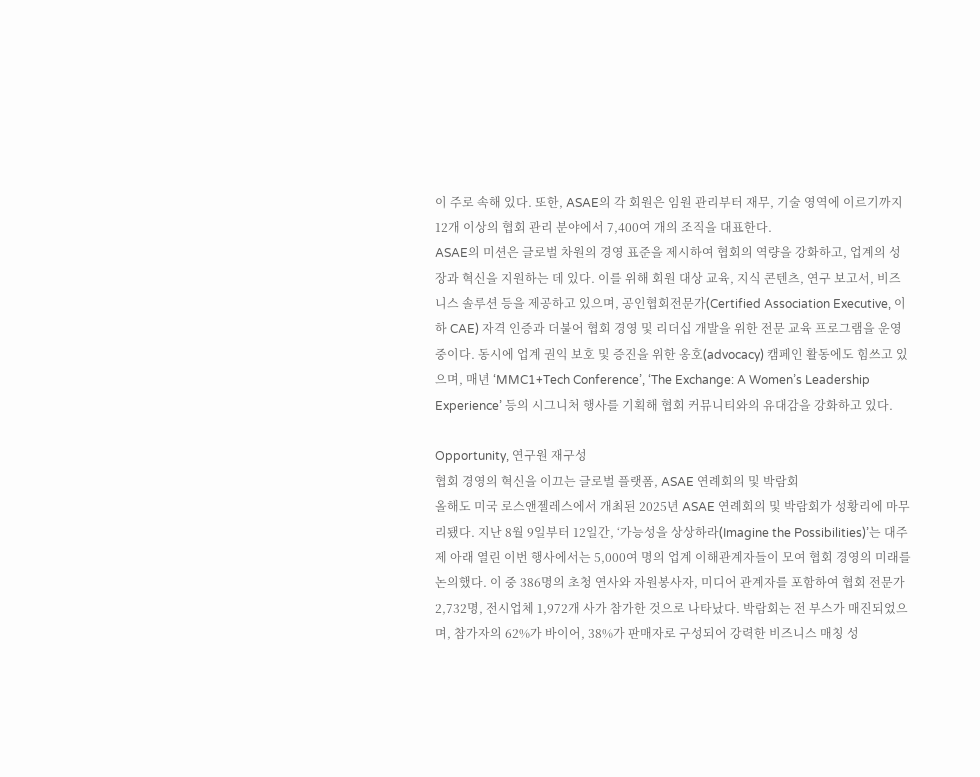이 주로 속해 있다. 또한, ASAE의 각 회원은 임원 관리부터 재무, 기술 영역에 이르기까지 12개 이상의 협회 관리 분야에서 7,400여 개의 조직을 대표한다.
ASAE의 미션은 글로벌 차원의 경영 표준을 제시하여 협회의 역량을 강화하고, 업계의 성장과 혁신을 지원하는 데 있다. 이를 위해 회원 대상 교육, 지식 콘텐츠, 연구 보고서, 비즈니스 솔루션 등을 제공하고 있으며, 공인협회전문가(Certified Association Executive, 이하 CAE) 자격 인증과 더불어 협회 경영 및 리더십 개발을 위한 전문 교육 프로그램을 운영 중이다. 동시에 업계 권익 보호 및 증진을 위한 옹호(advocacy) 캠페인 활동에도 힘쓰고 있으며, 매년 ‘MMC1+Tech Conference’, ‘The Exchange: A Women’s Leadership Experience’ 등의 시그니처 행사를 기획해 협회 커뮤니티와의 유대감을 강화하고 있다.

Opportunity, 연구원 재구성
협회 경영의 혁신을 이끄는 글로벌 플랫폼, ASAE 연례회의 및 박람회
올해도 미국 로스앤젤레스에서 개최된 2025년 ASAE 연례회의 및 박람회가 성황리에 마무리됐다. 지난 8월 9일부터 12일간, ‘가능성을 상상하라(Imagine the Possibilities)’는 대주제 아래 열린 이번 행사에서는 5,000여 명의 업계 이해관계자들이 모여 협회 경영의 미래를 논의했다. 이 중 386명의 초청 연사와 자원봉사자, 미디어 관계자를 포함하여 협회 전문가 2,732명, 전시업체 1,972개 사가 참가한 것으로 나타났다. 박람회는 전 부스가 매진되었으며, 참가자의 62%가 바이어, 38%가 판매자로 구성되어 강력한 비즈니스 매칭 성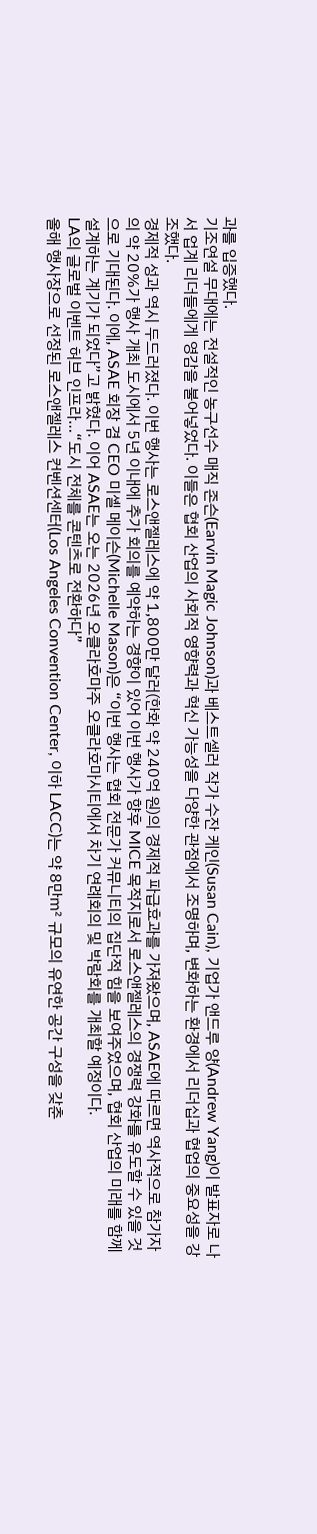과를 입증했다.
기조연설 무대에는 전설적인 농구선수 매직 존슨(Earvin Magic Johnson)과 베스트셀러 작가 수잔 케인(Susan Cain), 기업가 앤드루 양(Andrew Yang)이 발표자로 나서 업계 리더들에게 영감을 불어넣었다. 이들은 협회 산업의 사회적 영향력과 혁신 가능성을 다양한 관점에서 조명하며, 변화하는 환경에서 리더십과 협업의 중요성을 강조했다.
경제적 성과 역시 두드러졌다. 이번 행사는 로스앤젤레스에 약 1,800만 달러(한화 약 240억 원)의 경제적 파급효과를 가져왔으며, ASAE에 따르면 역사적으로 참가자의 약 20%가 행사 개최 도시에서 5년 이내에 추가 회의를 예약하는 경향이 있어 이번 행사가 향후 MICE 목적지로서 로스앤젤레스의 경쟁력 강화를 유도할 수 있을 것으로 기대된다. 이에, ASAE 회장 겸 CEO 미셸 메이슨(Michelle Mason)은 “이번 행사는 협회 전문가 커뮤니티의 집단적 힘을 보여주었으며, 협회 산업의 미래를 함께 설계하는 계기가 되었다”고 밝혔다. 이어 ASAE는 오는 2026년 오클라호마주 오클라호마시티에서 차기 연례회의 및 박람회를 개최할 예정이다.
LA의 글로벌 이벤트 허브 인프라…“도시 전체를 콘텐츠로 전환하다”
올해 행사장으로 선정된 로스앤젤레스 컨벤션센터(Los Angeles Convention Center, 이하 LACC)는 약 8만㎡ 규모의 유연한 공간 구성을 갖춘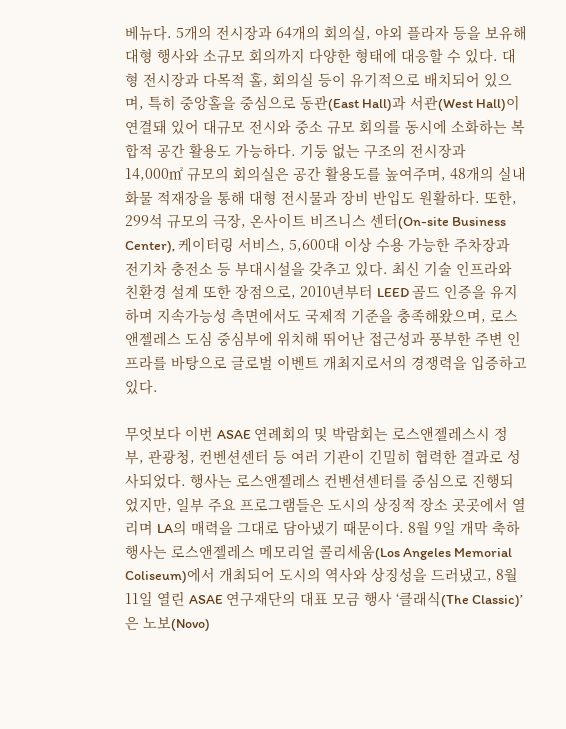베뉴다. 5개의 전시장과 64개의 회의실, 야외 플라자 등을 보유해 대형 행사와 소규모 회의까지 다양한 형태에 대응할 수 있다. 대형 전시장과 다목적 홀, 회의실 등이 유기적으로 배치되어 있으며, 특히 중앙홀을 중심으로 동관(East Hall)과 서관(West Hall)이 연결돼 있어 대규모 전시와 중소 규모 회의를 동시에 소화하는 복합적 공간 활용도 가능하다. 기둥 없는 구조의 전시장과 14,000㎡ 규모의 회의실은 공간 활용도를 높여주며, 48개의 실내 화물 적재장을 통해 대형 전시물과 장비 반입도 원활하다. 또한, 299석 규모의 극장, 온사이트 비즈니스 센터(On-site Business Center), 케이터링 서비스, 5,600대 이상 수용 가능한 주차장과 전기차 충전소 등 부대시설을 갖추고 있다. 최신 기술 인프라와 친환경 설계 또한 장점으로, 2010년부터 LEED 골드 인증을 유지하며 지속가능성 측면에서도 국제적 기준을 충족해왔으며, 로스앤젤레스 도심 중심부에 위치해 뛰어난 접근성과 풍부한 주변 인프라를 바탕으로 글로벌 이벤트 개최지로서의 경쟁력을 입증하고 있다.

무엇보다 이번 ASAE 연례회의 및 박람회는 로스앤젤레스시 정부, 관광청, 컨벤션센터 등 여러 기관이 긴밀히 협력한 결과로 성사되었다. 행사는 로스앤젤레스 컨벤션센터를 중심으로 진행되었지만, 일부 주요 프로그램들은 도시의 상징적 장소 곳곳에서 열리며 LA의 매력을 그대로 담아냈기 때문이다. 8월 9일 개막 축하 행사는 로스앤젤레스 메모리얼 콜리세움(Los Angeles Memorial Coliseum)에서 개최되어 도시의 역사와 상징성을 드러냈고, 8월 11일 열린 ASAE 연구재단의 대표 모금 행사 ‘클래식(The Classic)’은 노보(Novo)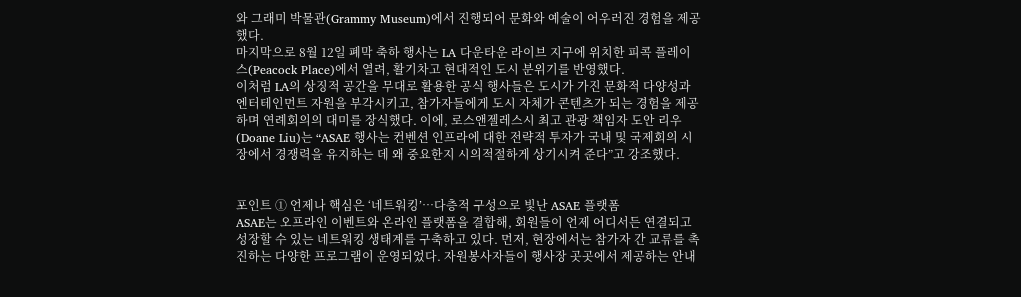와 그래미 박물관(Grammy Museum)에서 진행되어 문화와 예술이 어우러진 경험을 제공했다.
마지막으로 8월 12일 폐막 축하 행사는 LA 다운타운 라이브 지구에 위치한 피콕 플레이스(Peacock Place)에서 열려, 활기차고 현대적인 도시 분위기를 반영했다.
이처럼 LA의 상징적 공간을 무대로 활용한 공식 행사들은 도시가 가진 문화적 다양성과 엔터테인먼트 자원을 부각시키고, 참가자들에게 도시 자체가 콘텐츠가 되는 경험을 제공하며 연례회의의 대미를 장식했다. 이에, 로스앤젤레스시 최고 관광 책임자 도안 리우(Doane Liu)는 “ASAE 행사는 컨벤션 인프라에 대한 전략적 투자가 국내 및 국제회의 시장에서 경쟁력을 유지하는 데 왜 중요한지 시의적절하게 상기시켜 준다”고 강조했다.


포인트 ① 언제나 핵심은 ‘네트워킹’…다층적 구성으로 빛난 ASAE 플랫폼
ASAE는 오프라인 이벤트와 온라인 플랫폼을 결합해, 회원들이 언제 어디서든 연결되고 성장할 수 있는 네트워킹 생태계를 구축하고 있다. 먼저, 현장에서는 참가자 간 교류를 촉진하는 다양한 프로그램이 운영되었다. 자원봉사자들이 행사장 곳곳에서 제공하는 안내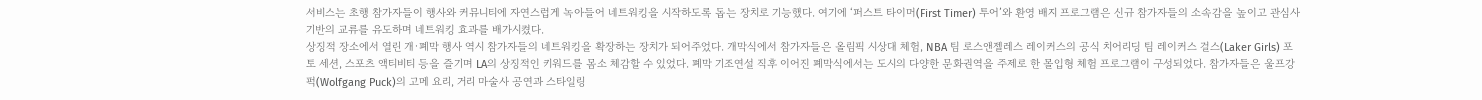서비스는 초행 참가자들이 행사와 커뮤니티에 자연스럽게 녹아들어 네트워킹을 시작하도록 돕는 장치로 기능했다. 여기에 ‘퍼스트 타이머(First Timer) 투어’와 환영 배지 프로그램은 신규 참가자들의 소속감을 높이고 관심사 기반의 교류를 유도하며 네트워킹 효과를 배가시켰다.
상징적 장소에서 열린 개·폐막 행사 역시 참가자들의 네트워킹을 확장하는 장치가 되어주었다. 개막식에서 참가자들은 올림픽 시상대 체험, NBA 팀 로스앤젤레스 레이커스의 공식 치어리딩 팀 레이커스 걸스(Laker Girls) 포토 세션, 스포츠 액티비티 등을 즐기며 LA의 상징적인 키워드를 몸소 체감할 수 있었다. 폐막 기조연설 직후 이어진 폐막식에서는 도시의 다양한 문화권역을 주제로 한 몰입형 체험 프로그램이 구성되었다. 참가자들은 울프강 퍽(Wolfgang Puck)의 고메 요리, 거리 마술사 공연과 스타일링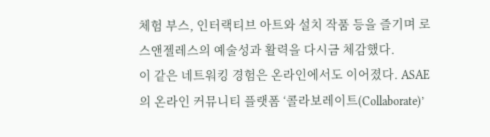체험 부스, 인터랙티브 아트와 설치 작품 등을 즐기며 로스앤젤레스의 예술성과 활력을 다시금 체감했다.
이 같은 네트워킹 경험은 온라인에서도 이어졌다. ASAE의 온라인 커뮤니티 플랫폼 ‘콜라보레이트(Collaborate)’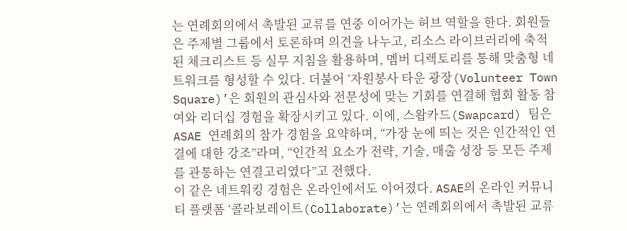는 연례회의에서 촉발된 교류를 연중 이어가는 허브 역할을 한다. 회원들은 주제별 그룹에서 토론하며 의견을 나누고, 리소스 라이브러리에 축적된 체크리스트 등 실무 지침을 활용하며, 멤버 디렉토리를 통해 맞춤형 네트워크를 형성할 수 있다. 더불어 ‘자원봉사 타운 광장(Volunteer Town Square)’은 회원의 관심사와 전문성에 맞는 기회를 연결해 협회 활동 참여와 리더십 경험을 확장시키고 있다. 이에, 스왑카드(Swapcard) 팀은 ASAE 연례회의 참가 경험을 요약하며, “가장 눈에 띄는 것은 인간적인 연결에 대한 강조”라며, “인간적 요소가 전략, 기술, 매출 성장 등 모든 주제를 관통하는 연결고리였다”고 전했다.
이 같은 네트워킹 경험은 온라인에서도 이어졌다. ASAE의 온라인 커뮤니티 플랫폼 ‘콜라보레이트(Collaborate)’는 연례회의에서 촉발된 교류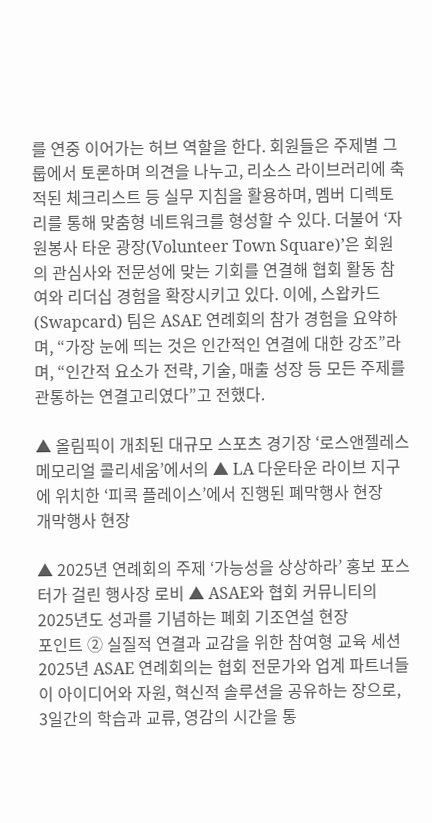를 연중 이어가는 허브 역할을 한다. 회원들은 주제별 그룹에서 토론하며 의견을 나누고, 리소스 라이브러리에 축적된 체크리스트 등 실무 지침을 활용하며, 멤버 디렉토리를 통해 맞춤형 네트워크를 형성할 수 있다. 더불어 ‘자원봉사 타운 광장(Volunteer Town Square)’은 회원의 관심사와 전문성에 맞는 기회를 연결해 협회 활동 참여와 리더십 경험을 확장시키고 있다. 이에, 스왑카드(Swapcard) 팀은 ASAE 연례회의 참가 경험을 요약하며, “가장 눈에 띄는 것은 인간적인 연결에 대한 강조”라며, “인간적 요소가 전략, 기술, 매출 성장 등 모든 주제를 관통하는 연결고리였다”고 전했다.

▲ 올림픽이 개최된 대규모 스포츠 경기장 ‘로스앤젤레스 메모리얼 콜리세움’에서의 ▲ LA 다운타운 라이브 지구에 위치한 ‘피콕 플레이스’에서 진행된 폐막행사 현장
개막행사 현장

▲ 2025년 연례회의 주제 ‘가능성을 상상하라’ 홍보 포스터가 걸린 행사장 로비 ▲ ASAE와 협회 커뮤니티의 2025년도 성과를 기념하는 폐회 기조연설 현장
포인트 ② 실질적 연결과 교감을 위한 참여형 교육 세션
2025년 ASAE 연례회의는 협회 전문가와 업계 파트너들이 아이디어와 자원, 혁신적 솔루션을 공유하는 장으로, 3일간의 학습과 교류, 영감의 시간을 통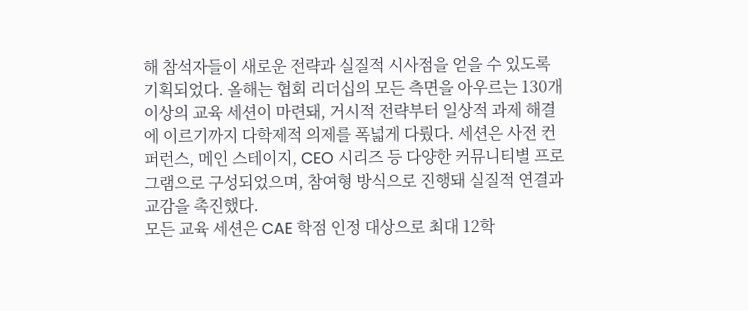해 참석자들이 새로운 전략과 실질적 시사점을 얻을 수 있도록 기획되었다. 올해는 협회 리더십의 모든 측면을 아우르는 130개 이상의 교육 세션이 마련돼, 거시적 전략부터 일상적 과제 해결에 이르기까지 다학제적 의제를 폭넓게 다뤘다. 세션은 사전 컨퍼런스, 메인 스테이지, CEO 시리즈 등 다양한 커뮤니티별 프로그램으로 구성되었으며, 참여형 방식으로 진행돼 실질적 연결과 교감을 촉진했다.
모든 교육 세션은 CAE 학점 인정 대상으로 최대 12학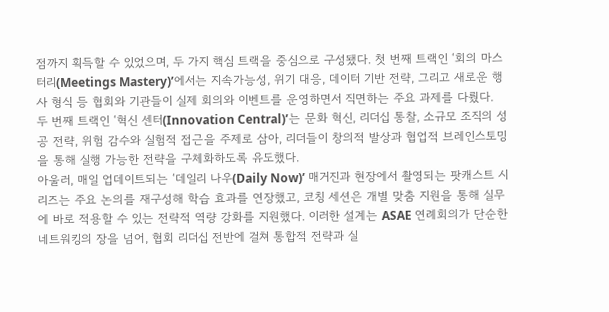점까지 획득할 수 있었으며, 두 가지 핵심 트랙을 중심으로 구성됐다. 첫 번째 트랙인 ‘회의 마스터리(Meetings Mastery)’에서는 지속가능성, 위기 대응, 데이터 기반 전략, 그리고 새로운 행사 형식 등 협회와 기관들이 실제 회의와 이벤트를 운영하면서 직면하는 주요 과제를 다뤘다.
두 번째 트랙인 ‘혁신 센터(Innovation Central)’는 문화 혁신, 리더십 통찰, 소규모 조직의 성공 전략, 위험 감수와 실험적 접근을 주제로 삼아, 리더들이 창의적 발상과 협업적 브레인스토밍을 통해 실행 가능한 전략을 구체화하도록 유도했다.
아울러, 매일 업데이트되는 ‘데일리 나우(Daily Now)’ 매거진과 현장에서 촬영되는 팟캐스트 시리즈는 주요 논의를 재구성해 학습 효과를 연장했고, 코칭 세션은 개별 맞춤 지원을 통해 실무에 바로 적용할 수 있는 전략적 역량 강화를 지원했다. 이러한 설계는 ASAE 연례회의가 단순한 네트워킹의 장을 넘어, 협회 리더십 전반에 걸쳐 통합적 전략과 실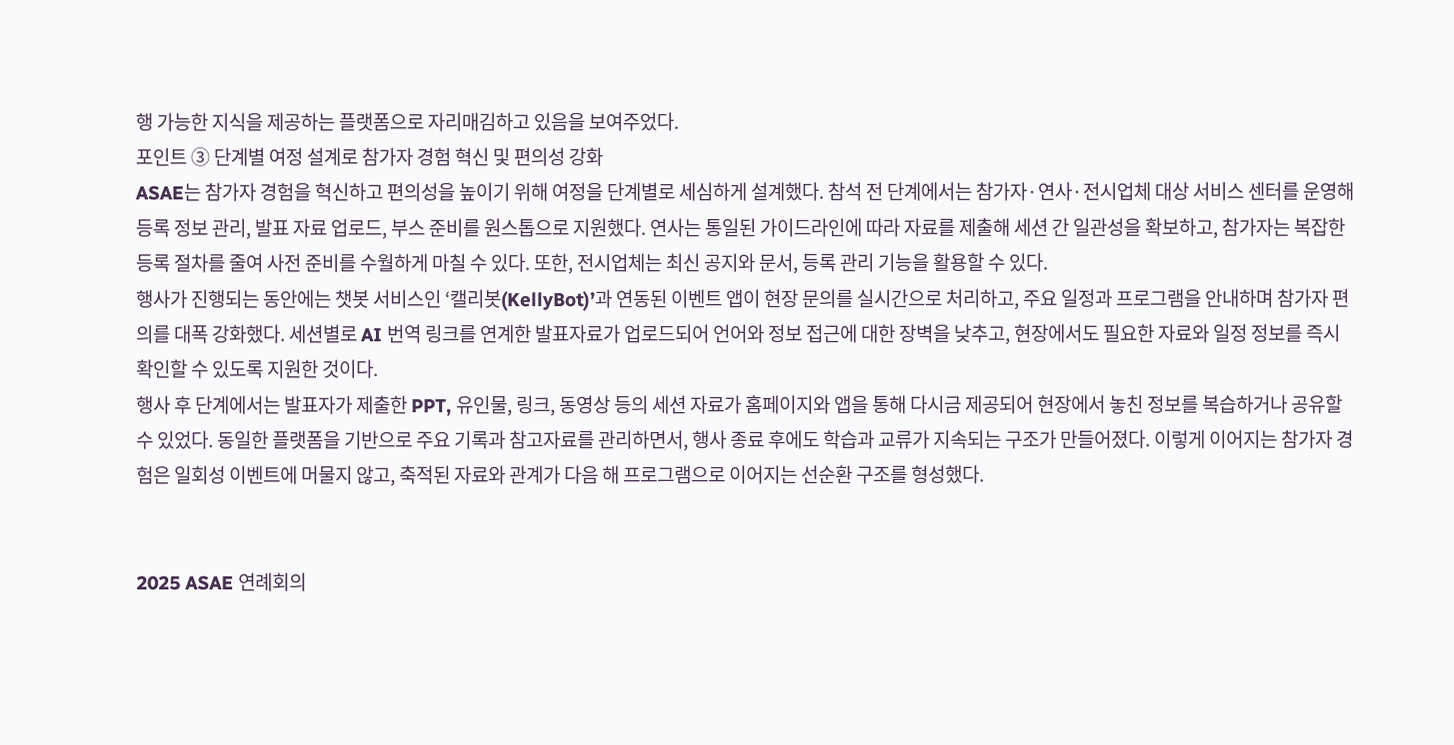행 가능한 지식을 제공하는 플랫폼으로 자리매김하고 있음을 보여주었다.
포인트 ③ 단계별 여정 설계로 참가자 경험 혁신 및 편의성 강화
ASAE는 참가자 경험을 혁신하고 편의성을 높이기 위해 여정을 단계별로 세심하게 설계했다. 참석 전 단계에서는 참가자·연사·전시업체 대상 서비스 센터를 운영해 등록 정보 관리, 발표 자료 업로드, 부스 준비를 원스톱으로 지원했다. 연사는 통일된 가이드라인에 따라 자료를 제출해 세션 간 일관성을 확보하고, 참가자는 복잡한 등록 절차를 줄여 사전 준비를 수월하게 마칠 수 있다. 또한, 전시업체는 최신 공지와 문서, 등록 관리 기능을 활용할 수 있다.
행사가 진행되는 동안에는 챗봇 서비스인 ‘캘리봇(KellyBot)’과 연동된 이벤트 앱이 현장 문의를 실시간으로 처리하고, 주요 일정과 프로그램을 안내하며 참가자 편의를 대폭 강화했다. 세션별로 AI 번역 링크를 연계한 발표자료가 업로드되어 언어와 정보 접근에 대한 장벽을 낮추고, 현장에서도 필요한 자료와 일정 정보를 즉시 확인할 수 있도록 지원한 것이다.
행사 후 단계에서는 발표자가 제출한 PPT, 유인물, 링크, 동영상 등의 세션 자료가 홈페이지와 앱을 통해 다시금 제공되어 현장에서 놓친 정보를 복습하거나 공유할 수 있었다. 동일한 플랫폼을 기반으로 주요 기록과 참고자료를 관리하면서, 행사 종료 후에도 학습과 교류가 지속되는 구조가 만들어졌다. 이렇게 이어지는 참가자 경험은 일회성 이벤트에 머물지 않고, 축적된 자료와 관계가 다음 해 프로그램으로 이어지는 선순환 구조를 형성했다.


2025 ASAE 연례회의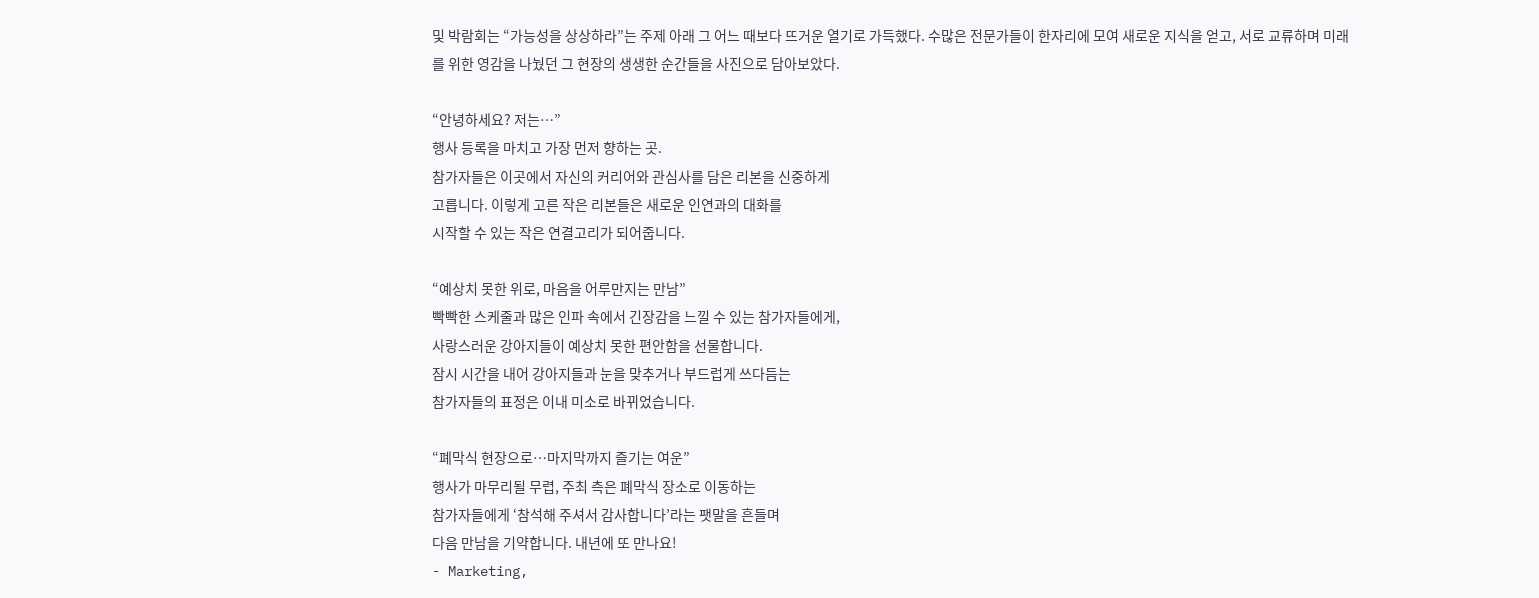및 박람회는 “가능성을 상상하라”는 주제 아래 그 어느 때보다 뜨거운 열기로 가득했다. 수많은 전문가들이 한자리에 모여 새로운 지식을 얻고, 서로 교류하며 미래를 위한 영감을 나눴던 그 현장의 생생한 순간들을 사진으로 담아보았다.

“안녕하세요? 저는…”
행사 등록을 마치고 가장 먼저 향하는 곳.
참가자들은 이곳에서 자신의 커리어와 관심사를 담은 리본을 신중하게
고릅니다. 이렇게 고른 작은 리본들은 새로운 인연과의 대화를
시작할 수 있는 작은 연결고리가 되어줍니다.

“예상치 못한 위로, 마음을 어루만지는 만남”
빡빡한 스케줄과 많은 인파 속에서 긴장감을 느낄 수 있는 참가자들에게,
사랑스러운 강아지들이 예상치 못한 편안함을 선물합니다.
잠시 시간을 내어 강아지들과 눈을 맞추거나 부드럽게 쓰다듬는
참가자들의 표정은 이내 미소로 바뀌었습니다.

“폐막식 현장으로…마지막까지 즐기는 여운”
행사가 마무리될 무렵, 주최 측은 폐막식 장소로 이동하는
참가자들에게 ‘참석해 주셔서 감사합니다’라는 팻말을 흔들며
다음 만남을 기약합니다. 내년에 또 만나요!
- Marketing,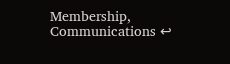Membership, Communications ↩